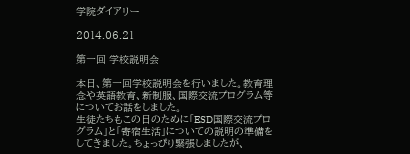学院ダイアリー

2014.06.21

第一回 学校説明会

本日、第一回学校説明会を行いました。教育理念や英語教育、新制服、国際交流プログラム等についてお話をしました。
生徒たちもこの日のために「ESD国際交流プログラム」と「寄宿生活」についての説明の準備をしてきました。ちょっぴり緊張しましたが、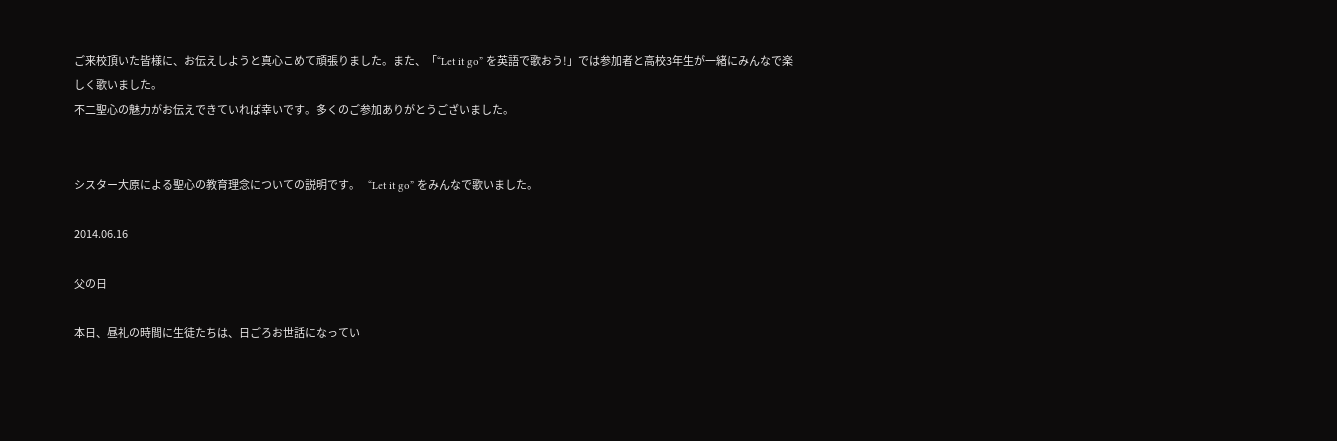ご来校頂いた皆様に、お伝えしようと真心こめて頑張りました。また、「“Let it go” を英語で歌おう!」では参加者と高校3年生が一緒にみんなで楽しく歌いました。
不二聖心の魅力がお伝えできていれば幸いです。多くのご参加ありがとうございました。


シスター大原による聖心の教育理念についての説明です。    “Let it go” をみんなで歌いました。

2014.06.16

父の日

本日、昼礼の時間に生徒たちは、日ごろお世話になってい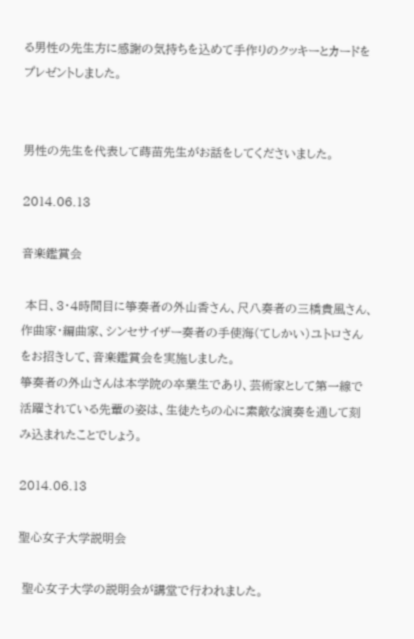る男性の先生方に感謝の気持ちを込めて手作りのクッキーとカードをプレゼントしました。


男性の先生を代表して蒔苗先生がお話をしてくださいました。

2014.06.13

音楽鑑賞会

 本日、3・4時間目に箏奏者の外山香さん、尺八奏者の三橋貴風さん、作曲家・編曲家、シンセサイザー奏者の手使海(てしかい)ユトロさんをお招きして、音楽鑑賞会を実施しました。
箏奏者の外山さんは本学院の卒業生であり、芸術家として第一線で活躍されている先輩の姿は、生徒たちの心に素敵な演奏を通して刻み込まれたことでしょう。

2014.06.13

聖心女子大学説明会

 聖心女子大学の説明会が講堂で行われました。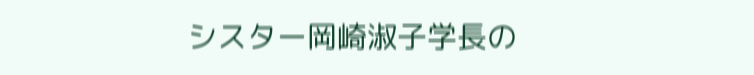シスター岡崎淑子学長の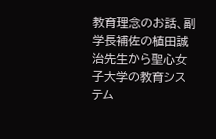教育理念のお話、副学長補佐の植田誠治先生から聖心女子大学の教育システム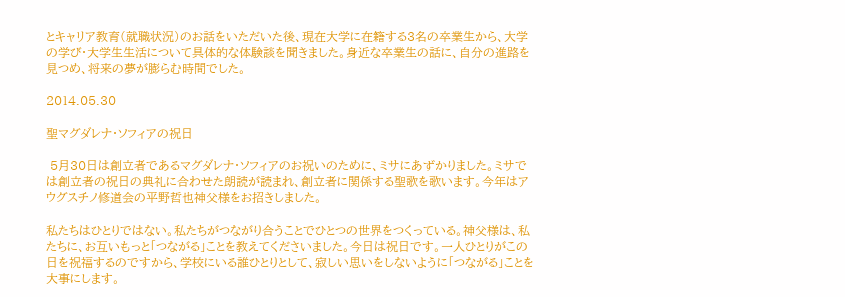とキャリア教育(就職状況)のお話をいただいた後、現在大学に在籍する3名の卒業生から、大学の学び・大学生生活について具体的な体験談を聞きました。身近な卒業生の話に、自分の進路を見つめ、将来の夢が膨らむ時間でした。

2014.05.30

聖マグダレナ・ソフィアの祝日

 5月30日は創立者であるマグダレナ・ソフィアのお祝いのために、ミサにあずかりました。ミサでは創立者の祝日の典礼に合わせた朗読が読まれ、創立者に関係する聖歌を歌います。今年はアウグスチノ修道会の平野哲也神父様をお招きしました。

私たちはひとりではない。私たちがつながり合うことでひとつの世界をつくっている。神父様は、私たちに、お互いもっと「つながる」ことを教えてくださいました。今日は祝日です。一人ひとりがこの日を祝福するのですから、学校にいる誰ひとりとして、寂しい思いをしないように「つながる」ことを大事にします。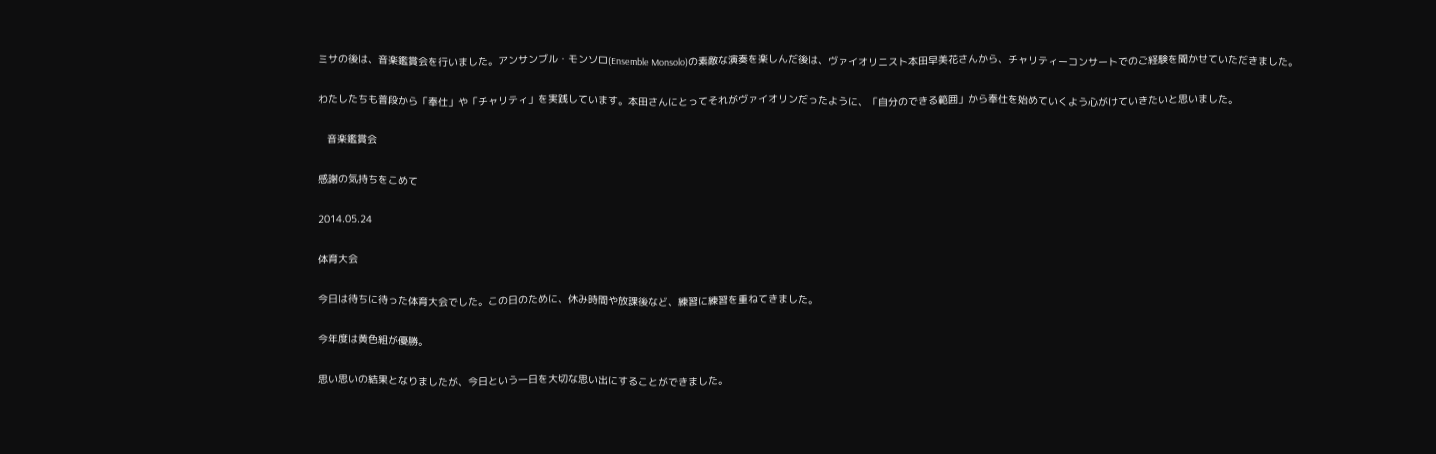ミサの後は、音楽鑑賞会を行いました。アンサンブル・モンソロ(Ensemble Monsolo)の素敵な演奏を楽しんだ後は、ヴァイオリニスト本田早美花さんから、チャリティーコンサートでのご経験を聞かせていただきました。

わたしたちも普段から「奉仕」や「チャリティ」を実践しています。本田さんにとってそれがヴァイオリンだったように、「自分のできる範囲」から奉仕を始めていくよう心がけていきたいと思いました。

   音楽鑑賞会

感謝の気持ちをこめて

2014.05.24

体育大会

今日は待ちに待った体育大会でした。この日のために、休み時間や放課後など、練習に練習を重ねてきました。

今年度は黄色組が優勝。

思い思いの結果となりましたが、今日という一日を大切な思い出にすることができました。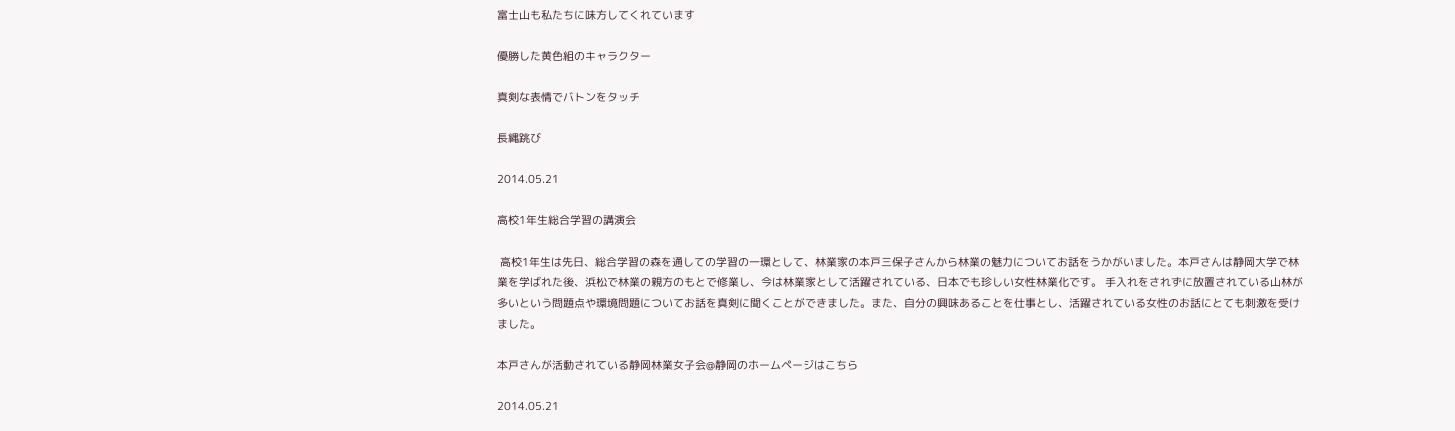富士山も私たちに味方してくれています

優勝した黄色組のキャラクター

真剣な表情でバトンをタッチ

長縄跳び

2014.05.21

高校1年生総合学習の講演会

 高校1年生は先日、総合学習の森を通しての学習の一環として、林業家の本戸三保子さんから林業の魅力についてお話をうかがいました。本戸さんは静岡大学で林業を学ばれた後、浜松で林業の親方のもとで修業し、今は林業家として活躍されている、日本でも珍しい女性林業化です。 手入れをされずに放置されている山林が多いという問題点や環境問題についてお話を真剣に聞くことができました。また、自分の興味あることを仕事とし、活躍されている女性のお話にとても刺激を受けました。

本戸さんが活動されている静岡林業女子会@静岡のホームページはこちら

2014.05.21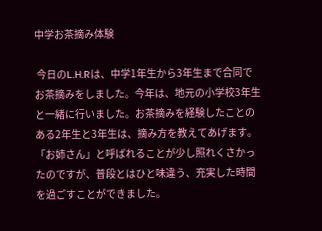中学お茶摘み体験

 今日のL.H.Rは、中学1年生から3年生まで合同でお茶摘みをしました。今年は、地元の小学校3年生と一緒に行いました。お茶摘みを経験したことのある2年生と3年生は、摘み方を教えてあげます。「お姉さん」と呼ばれることが少し照れくさかったのですが、普段とはひと味違う、充実した時間を過ごすことができました。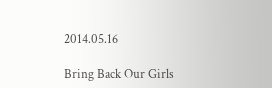2014.05.16

Bring Back Our Girls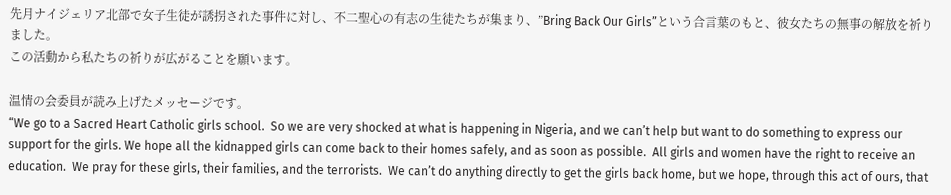先月ナイジェリア北部で女子生徒が誘拐された事件に対し、不二聖心の有志の生徒たちが集まり、”Bring Back Our Girls”という合言葉のもと、彼女たちの無事の解放を祈りました。
この活動から私たちの祈りが広がることを願います。

温情の会委員が読み上げたメッセージです。
“We go to a Sacred Heart Catholic girls school.  So we are very shocked at what is happening in Nigeria, and we can’t help but want to do something to express our support for the girls. We hope all the kidnapped girls can come back to their homes safely, and as soon as possible.  All girls and women have the right to receive an education.  We pray for these girls, their families, and the terrorists.  We can’t do anything directly to get the girls back home, but we hope, through this act of ours, that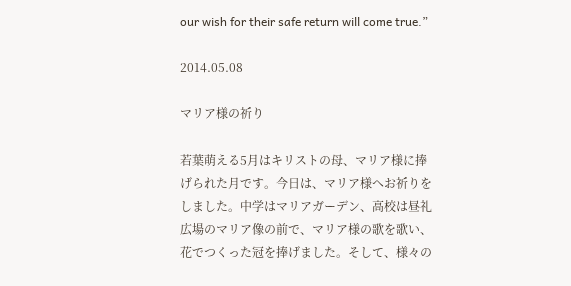our wish for their safe return will come true.”

2014.05.08

マリア様の祈り

若葉萌える5月はキリストの母、マリア様に捧げられた月です。今日は、マリア様へお祈りをしました。中学はマリアガーデン、高校は昼礼広場のマリア像の前で、マリア様の歌を歌い、花でつくった冠を捧げました。そして、様々の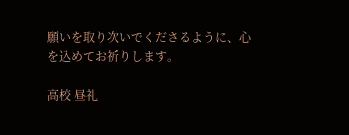願いを取り次いでくださるように、心を込めてお祈りします。

高校 昼礼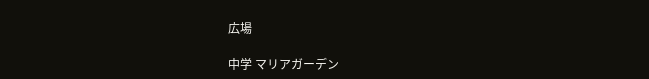広場

中学 マリアガーデン